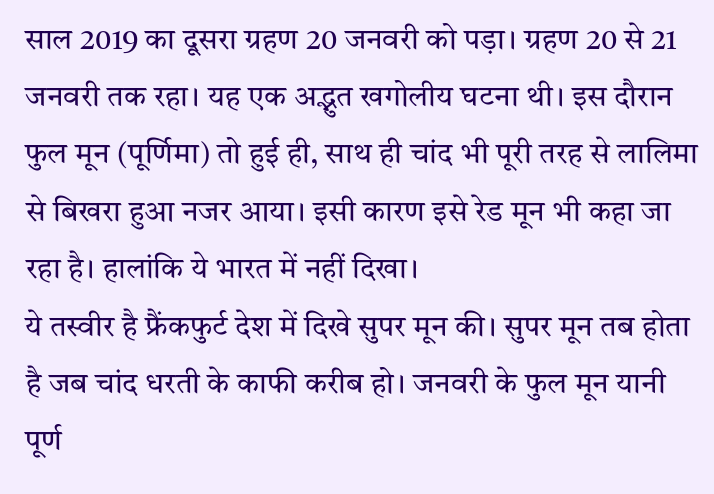साल 2019 का दूसरा ग्रहण 20 जनवरी को पड़ा। ग्रहण 20 से 21 जनवरी तक रहा। यह एक अद्भुत खगोलीय घटना थी। इस दौरान फुल मून (पूर्णिमा) तो हुई ही, साथ ही चांद भी पूरी तरह से लालिमा से बिखरा हुआ नजर आया। इसी कारण इसे रेड मून भी कहा जा रहा है। हालांकि ये भारत में नहीं दिखा।
ये तस्वीर है फ्रैंकफुर्ट देश में दिखे सुपर मून की। सुपर मून तब होता है जब चांद धरती के काफी करीब हो। जनवरी के फुल मून यानी पूर्ण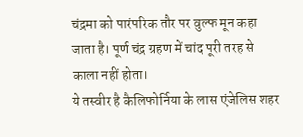चंद्रमा को पारंपरिक तौर पर वुल्फ मून कहा जाता है। पूर्ण चंद्र ग्रहण में चांद पूरी तरह से काला नहीं होता।
ये तस्वीर है कैलिफोर्निया के लास एंजेलिस शहर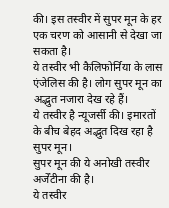की। इस तस्वीर में सुपर मून के हर एक चरण को आसानी से देखा जा सकता है।
ये तस्वीर भी कैलिफोर्निया के लास एंजेलिस की है। लोग सुपर मून का अद्भुत नजारा देख रहे हैं।
ये तस्वीर है न्यूजर्सी की। इमारतों के बीच बेहद अद्भुत दिख रहा है सुपर मून।
सुपर मून की ये अनोखी तस्वीर अर्जेंटीना की है।
ये तस्वीर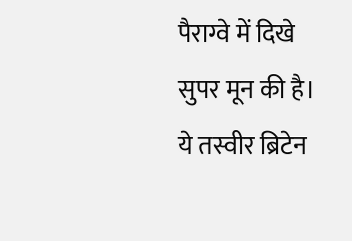पैराग्वे में दिखे सुपर मून की है।
ये तस्वीर ब्रिटेन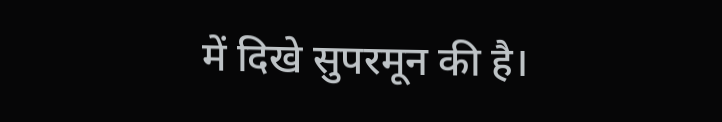में दिखे सुपरमून की है।